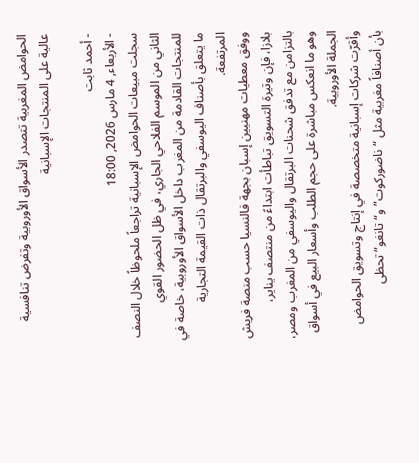الحوامض المغربية تتصدر الأسواق الأوروبية وتفرض تنافسية عالية على المنتجات الإسبانية

- أحمد ثابت
- الأربعاء, 4 مارس 2026, 18:00
سجلت مبيعات الحوامض الإسبانية تراجعاً ملحوظاً خلال النصف الثاني من الموسم الفلاحي الجاري، في ظل الحضور القوي للمنتجات القادمة من المغرب داخل الأسواق الأوروبية، خاصة في ما يتعلق بأصناف اليوسفي والبرتقال ذات القيمة التجارية المرتفعة.
ووفق معطيات مهنيين إسبان بجهة فالنسيا حسب منصة فريش بلازا، فإن وتيرة التسويق تباطأت ابتداءً من منتصف يناير، بالتزامن مع تدفق شحنات البرتقال واليوسفي من المغرب ومصر، وهو ما انعكس مباشرة على حجم الطلب وأسعار البيع في أسواق الجملة الأوروبية.
وأقرّت شركات إسبانية متخصصة في إنتاج وتسويق الحوامض بأن أصنافاً مغربية مثل “ناضوركوت” و“تانغو” تحظى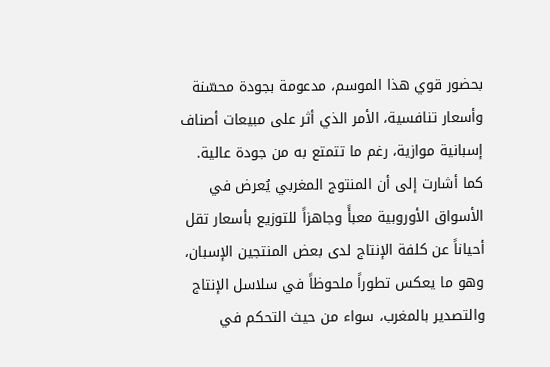بحضور قوي هذا الموسم، مدعومة بجودة محسّنة وأسعار تنافسية، الأمر الذي أثر على مبيعات أصناف إسبانية موازية، رغم ما تتمتع به من جودة عالية.
كما أشارت إلى أن المنتوج المغربي يُعرض في الأسواق الأوروبية معبأً وجاهزاً للتوزيع بأسعار تقل أحياناً عن كلفة الإنتاج لدى بعض المنتجين الإسبان، وهو ما يعكس تطوراً ملحوظاً في سلاسل الإنتاج والتصدير بالمغرب، سواء من حيث التحكم في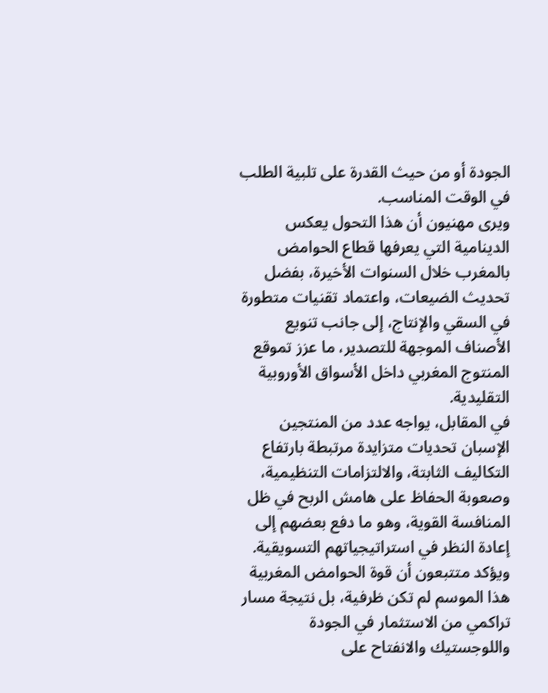الجودة أو من حيث القدرة على تلبية الطلب في الوقت المناسب.
ويرى مهنيون أن هذا التحول يعكس الدينامية التي يعرفها قطاع الحوامض بالمغرب خلال السنوات الأخيرة، بفضل تحديث الضيعات، واعتماد تقنيات متطورة في السقي والإنتاج، إلى جانب تنويع الأصناف الموجهة للتصدير، ما عزز تموقع المنتوج المغربي داخل الأسواق الأوروبية التقليدية.
في المقابل، يواجه عدد من المنتجين الإسبان تحديات متزايدة مرتبطة بارتفاع التكاليف الثابتة، والالتزامات التنظيمية، وصعوبة الحفاظ على هامش الربح في ظل المنافسة القوية، وهو ما دفع بعضهم إلى إعادة النظر في استراتيجياتهم التسويقية.
ويؤكد متتبعون أن قوة الحوامض المغربية هذا الموسم لم تكن ظرفية، بل نتيجة مسار تراكمي من الاستثمار في الجودة واللوجستيك والانفتاح على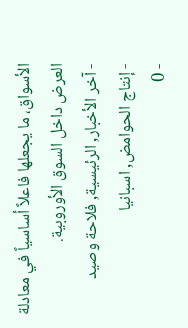الأسواق، ما يجعلها فاعلاً أساسياً في معادلة العرض داخل السوق الأوروبية.
- آخر الأخبار, الرئيسية, فلاحة وصيد
- إنتاج الحوامض, اسبانيا
- 0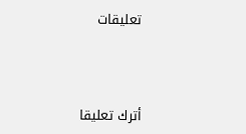تعليقات



أترك تعليقا